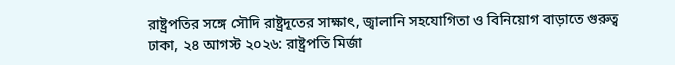রাষ্ট্রপতির সঙ্গে সৌদি রাষ্ট্রদূতের সাক্ষাৎ, জ্বালানি সহযোগিতা ও বিনিয়োগ বাড়াতে গুরুত্ব
ঢাকা, ২৪ আগস্ট ২০২৬: রাষ্ট্রপতি মির্জা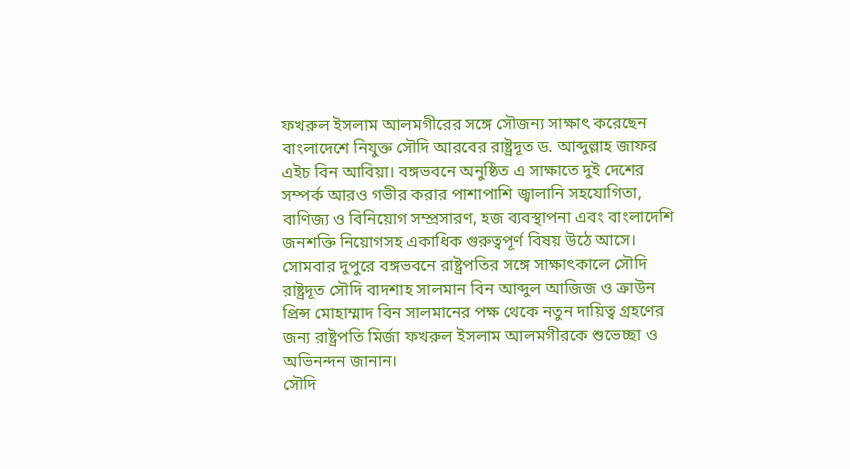ফখরুল ইসলাম আলমগীরের সঙ্গে সৌজন্য সাক্ষাৎ করেছেন বাংলাদেশে নিযুক্ত সৌদি আরবের রাষ্ট্রদূত ড. আব্দুল্লাহ জাফর এইচ বিন আবিয়া। বঙ্গভবনে অনুষ্ঠিত এ সাক্ষাতে দুই দেশের সম্পর্ক আরও গভীর করার পাশাপাশি জ্বালানি সহযোগিতা, বাণিজ্য ও বিনিয়োগ সম্প্রসারণ, হজ ব্যবস্থাপনা এবং বাংলাদেশি জনশক্তি নিয়োগসহ একাধিক গুরুত্বপূর্ণ বিষয় উঠে আসে।
সোমবার দুপুরে বঙ্গভবনে রাষ্ট্রপতির সঙ্গে সাক্ষাৎকালে সৌদি রাষ্ট্রদূত সৌদি বাদশাহ সালমান বিন আব্দুল আজিজ ও ক্রাউন প্রিন্স মোহাম্মাদ বিন সালমানের পক্ষ থেকে নতুন দায়িত্ব গ্রহণের জন্য রাষ্ট্রপতি মির্জা ফখরুল ইসলাম আলমগীরকে শুভেচ্ছা ও অভিনন্দন জানান।
সৌদি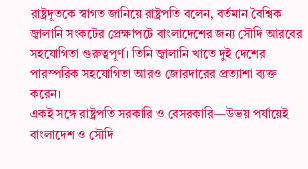রাষ্ট্রদূতকে স্বাগত জানিয়ে রাষ্ট্রপতি বলেন, বর্তমান বৈশ্বিক জ্বালানি সংকটের প্রেক্ষাপটে বাংলাদেশের জন্য সৌদি আরবের সহযোগিতা গুরুত্বপূর্ণ। তিনি জ্বালানি খাতে দুই দেশের পারস্পরিক সহযোগিতা আরও জোরদারের প্রত্যাশা ব্যক্ত করেন।
একই সঙ্গে রাষ্ট্রপতি সরকারি ও বেসরকারি—উভয় পর্যায়েই বাংলাদেশ ও সৌদি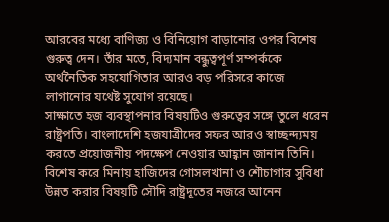আরবের মধ্যে বাণিজ্য ও বিনিয়োগ বাড়ানোর ওপর বিশেষ গুরুত্ব দেন। তাঁর মতে, বিদ্যমান বন্ধুত্বপূর্ণ সম্পর্ককে অর্থনৈতিক সহযোগিতার আরও বড় পরিসরে কাজে লাগানোর যথেষ্ট সুযোগ রয়েছে।
সাক্ষাতে হজ ব্যবস্থাপনার বিষয়টিও গুরুত্বের সঙ্গে তুলে ধরেন রাষ্ট্রপতি। বাংলাদেশি হজযাত্রীদের সফর আরও স্বাচ্ছন্দ্যময় করতে প্রয়োজনীয় পদক্ষেপ নেওয়ার আহ্বান জানান তিনি। বিশেষ করে মিনায় হাজিদের গোসলখানা ও শৌচাগার সুবিধা উন্নত করার বিষয়টি সৌদি রাষ্ট্রদূতের নজরে আনেন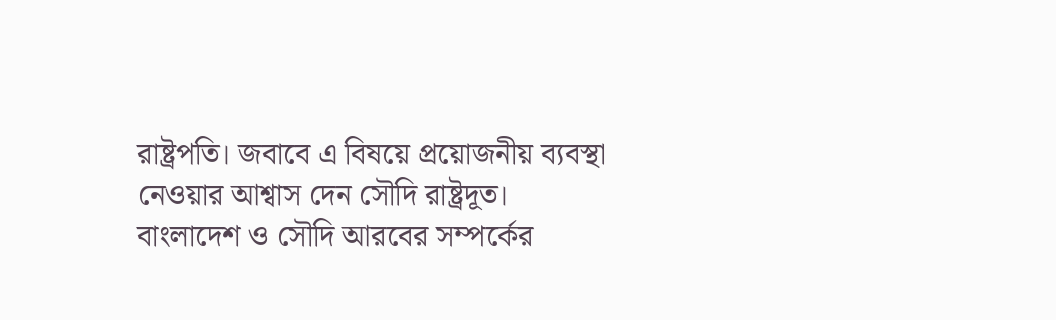রাষ্ট্রপতি। জবাবে এ বিষয়ে প্রয়োজনীয় ব্যবস্থা নেওয়ার আশ্বাস দেন সৌদি রাষ্ট্রদূত।
বাংলাদেশ ও সৌদি আরবের সম্পর্কের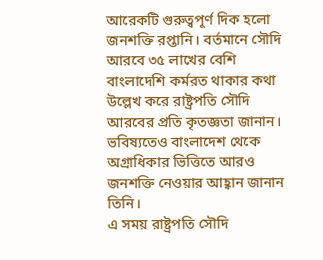আরেকটি গুরুত্বপূর্ণ দিক হলো জনশক্তি রপ্তানি। বর্তমানে সৌদি আরবে ৩৫ লাখের বেশি বাংলাদেশি কর্মরত থাকার কথা উল্লেখ করে রাষ্ট্রপতি সৌদি আরবের প্রতি কৃতজ্ঞতা জানান। ভবিষ্যতেও বাংলাদেশ থেকে অগ্রাধিকার ভিত্তিতে আরও জনশক্তি নেওয়ার আহ্বান জানান তিনি।
এ সময় রাষ্ট্রপতি সৌদি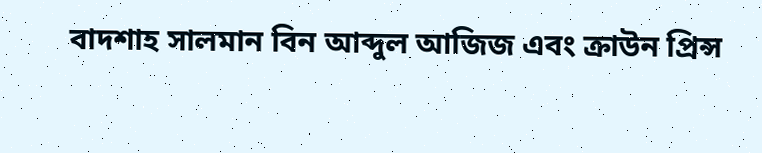বাদশাহ সালমান বিন আব্দুল আজিজ এবং ক্রাউন প্রিন্স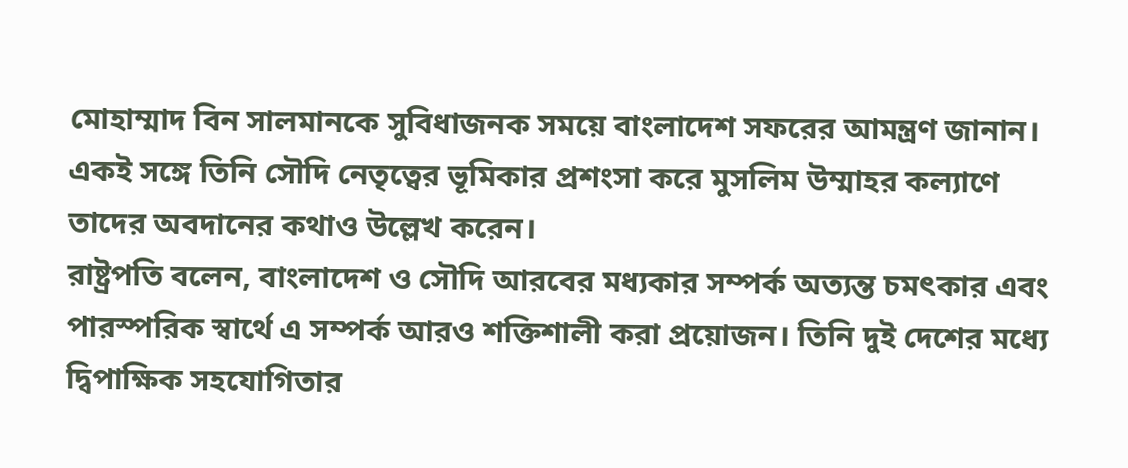মোহাম্মাদ বিন সালমানকে সুবিধাজনক সময়ে বাংলাদেশ সফরের আমন্ত্রণ জানান। একই সঙ্গে তিনি সৌদি নেতৃত্বের ভূমিকার প্রশংসা করে মুসলিম উম্মাহর কল্যাণে তাদের অবদানের কথাও উল্লেখ করেন।
রাষ্ট্রপতি বলেন, বাংলাদেশ ও সৌদি আরবের মধ্যকার সম্পর্ক অত্যন্ত চমৎকার এবং পারস্পরিক স্বার্থে এ সম্পর্ক আরও শক্তিশালী করা প্রয়োজন। তিনি দুই দেশের মধ্যে দ্বিপাক্ষিক সহযোগিতার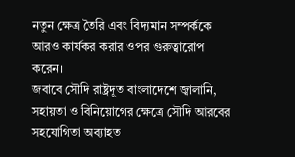নতুন ক্ষেত্র তৈরি এবং বিদ্যমান সম্পর্ককে আরও কার্যকর করার ওপর গুরুত্বারোপ করেন।
জবাবে সৌদি রাষ্ট্রদূত বাংলাদেশে জ্বালানি, সহায়তা ও বিনিয়োগের ক্ষেত্রে সৌদি আরবের সহযোগিতা অব্যাহত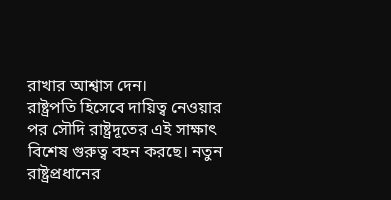রাখার আশ্বাস দেন।
রাষ্ট্রপতি হিসেবে দায়িত্ব নেওয়ার পর সৌদি রাষ্ট্রদূতের এই সাক্ষাৎ বিশেষ গুরুত্ব বহন করছে। নতুন রাষ্ট্রপ্রধানের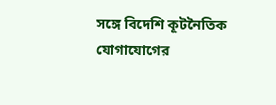সঙ্গে বিদেশি কূটনৈতিক যোগাযোগের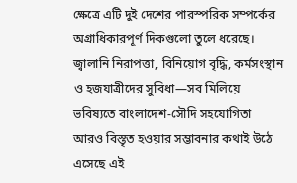ক্ষেত্রে এটি দুই দেশের পারস্পরিক সম্পর্কের অগ্রাধিকারপূর্ণ দিকগুলো তুলে ধরেছে। জ্বালানি নিরাপত্তা, বিনিয়োগ বৃদ্ধি, কর্মসংস্থান ও হজযাত্রীদের সুবিধা—সব মিলিয়ে ভবিষ্যতে বাংলাদেশ-সৌদি সহযোগিতা আরও বিস্তৃত হওয়ার সম্ভাবনার কথাই উঠে এসেছে এই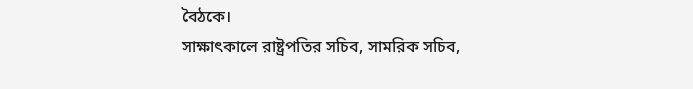বৈঠকে।
সাক্ষাৎকালে রাষ্ট্রপতির সচিব, সামরিক সচিব,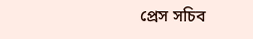প্রেস সচিব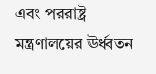এবং পররাষ্ট্র মন্ত্রণালয়ের ঊর্ধ্বতন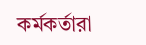কর্মকর্তারা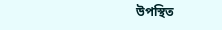উপস্থিত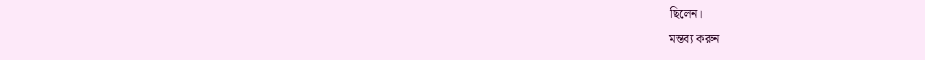ছিলেন।
মন্তব্য করুন